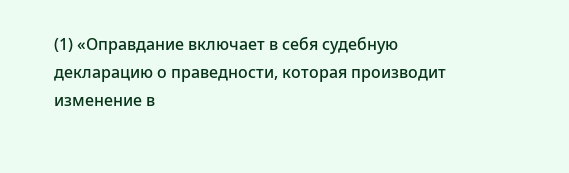(1) «Оправдание включает в себя судебную декларацию о праведности, которая производит изменение в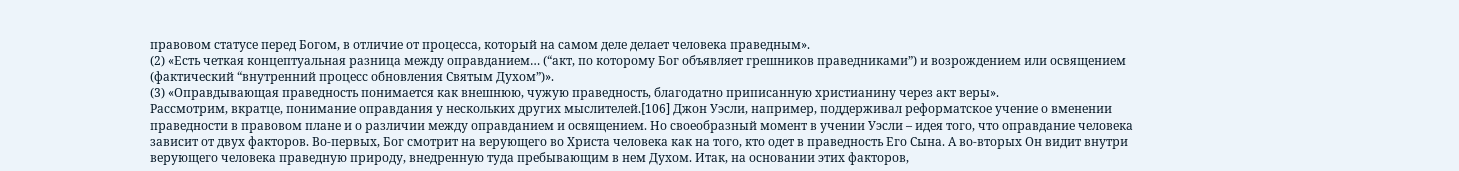правовом статусе перед Богом, в отличие от процесса, который на самом деле делает человека праведным».
(2) «Есть четкая концептуальная разница между оправданием… (“акт, по которому Бог объявляет грешников праведниками”) и возрождением или освящением (фактический “внутренний процесс обновления Святым Духом”)».
(3) «Оправдывающая праведность понимается как внешнюю, чужую праведность, благодатно приписанную христианину через акт веры».
Рассмотрим, вкратце, понимание оправдания у нескольких других мыслителей.[106] Джон Уэсли, например, поддерживал реформатское учение о вменении праведности в правовом плане и о различии между оправданием и освящением. Но своеобразный момент в учении Уэсли – идея того, что оправдание человека зависит от двух факторов. Во-первых, Бог смотрит на верующего во Христа человека как на того, кто одет в праведность Его Сына. А во-вторых Он видит внутри верующего человека праведную природу, внедренную туда пребывающим в нем Духом. Итак, на основании этих факторов,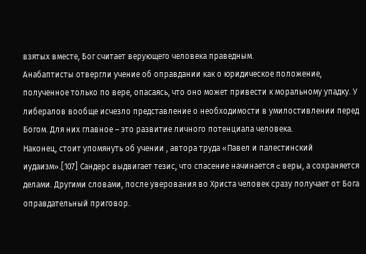взятых вместе, Бог считает верующего человека праведным.
Анабаптисты отвергли учение об оправдании как о юридическое положение, полученное только по вере, опасаясь, что оно может привести к моральному упадку. У либералов вообще исчезло представление о необходимости в умилостивлении перед Богом. Для них главное – это развитие личного потенциала человека.
Наконец, стоит упомянуть об учении , автора труда «Павел и палестинский иудаизм».[107] Сандерс выдвигает тезис, что спасение начинается c веры, а сохраняется делами. Другими словами, после уверования во Христа человек сразу получает от Бога оправдательный приговор.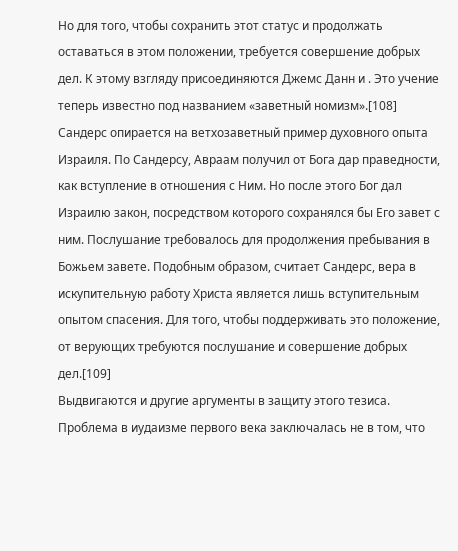Но для того, чтобы сохранить этот статус и продолжать оставаться в этом положении, требуется совершение добрых дел. К этому взгляду присоединяются Джемс Данн и . Это учение теперь известно под названием «заветный номизм».[108]
Сандерс опирается на ветхозаветный пример духовного опыта Израиля. По Сандерсу, Авраам получил от Бога дар праведности, как вступление в отношения с Ним. Но после этого Бог дал Израилю закон, посредством которого сохранялся бы Его завет с ним. Послушание требовалось для продолжения пребывания в Божьем завете. Подобным образом, считает Сандерс, вера в искупительную работу Христа является лишь вступительным опытом спасения. Для того, чтобы поддерживать это положение, от верующих требуются послушание и совершение добрых дел.[109]
Выдвигаются и другие аргументы в защиту этого тезиса. Проблема в иудаизме первого века заключалась не в том, что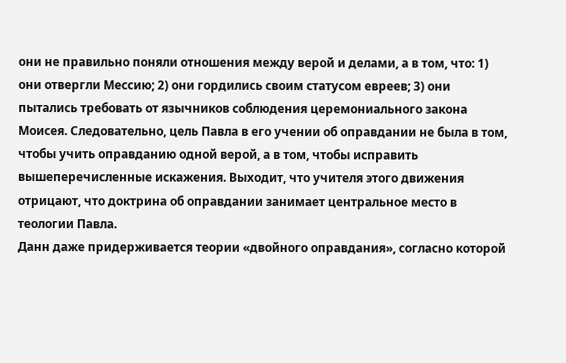они не правильно поняли отношения между верой и делами, а в том, что: 1) они отвергли Мессию; 2) они гордились своим статусом евреев; 3) они пытались требовать от язычников соблюдения церемониального закона Моисея. Следовательно, цель Павла в его учении об оправдании не была в том, чтобы учить оправданию одной верой, а в том, чтобы исправить вышеперечисленные искажения. Выходит, что учителя этого движения отрицают, что доктрина об оправдании занимает центральное место в теологии Павла.
Данн даже придерживается теории «двойного оправдания», согласно которой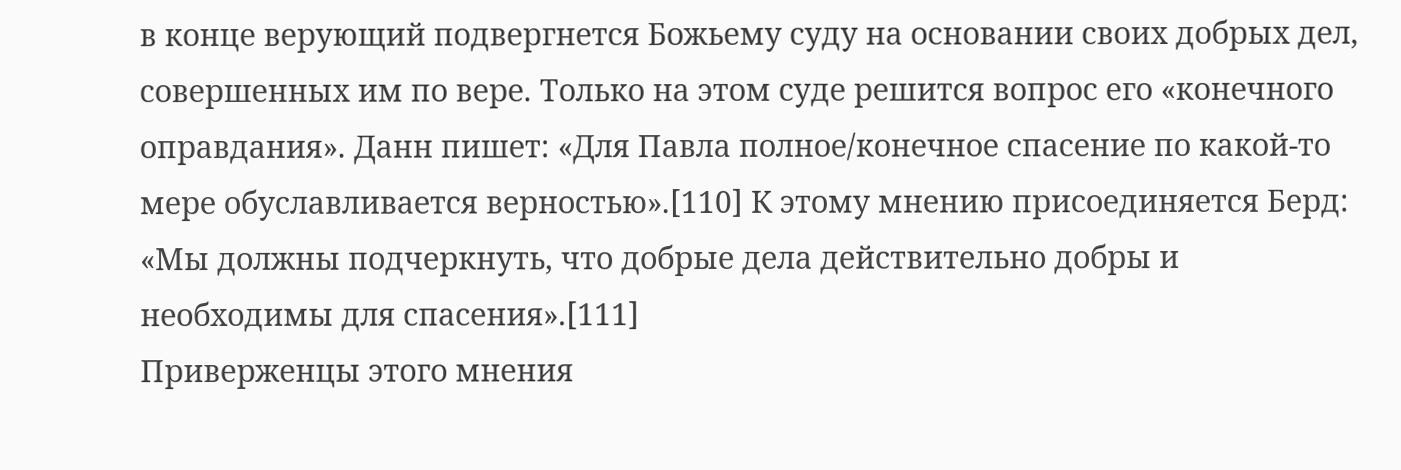в конце верующий подвергнется Божьему суду на основании своих добрых дел, совершенных им по вере. Только на этом суде решится вопрос его «конечного оправдания». Данн пишет: «Для Павла полное/конечное спасение по какой-то мере обуславливается верностью».[110] К этому мнению присоединяется Берд: «Мы должны подчеркнуть, что добрые дела действительно добры и необходимы для спасения».[111]
Приверженцы этого мнения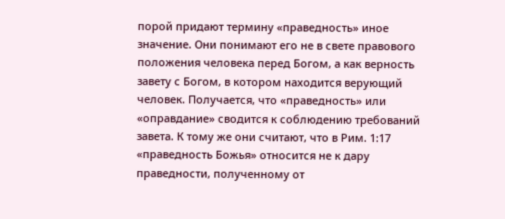порой придают термину «праведность» иное значение. Они понимают его не в свете правового положения человека перед Богом, а как верность завету с Богом, в котором находится верующий человек. Получается, что «праведность» или «оправдание» сводится к соблюдению требований завета. К тому же они считают, что в Рим. 1:17 «праведность Божья» относится не к дару праведности, полученному от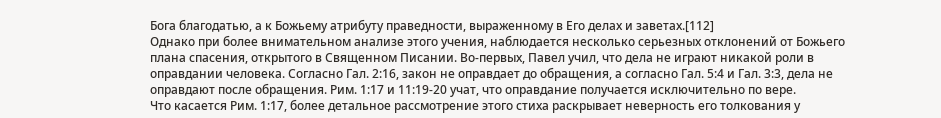Бога благодатью, а к Божьему атрибуту праведности, выраженному в Его делах и заветах.[112]
Однако при более внимательном анализе этого учения, наблюдается несколько серьезных отклонений от Божьего плана спасения, открытого в Священном Писании. Во-первых, Павел учил, что дела не играют никакой роли в оправдании человека. Согласно Гал. 2:16, закон не оправдает до обращения, а согласно Гал. 5:4 и Гал. 3:3, дела не оправдают после обращения. Рим. 1:17 и 11:19-20 учат, что оправдание получается исключительно по вере.
Что касается Рим. 1:17, более детальное рассмотрение этого стиха раскрывает неверность его толкования у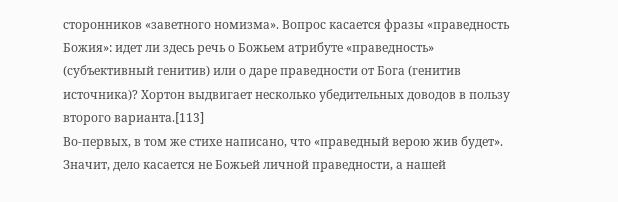сторонников «заветного номизма». Вопрос касается фразы «праведность Божия»: идет ли здесь речь о Божьем атрибуте «праведность» (субъективный генитив) или о даре праведности от Бога (генитив источника)? Хортон выдвигает несколько убедительных доводов в пользу второго варианта.[113]
Во-первых, в том же стихе написано, что «праведный верою жив будет». Значит, дело касается не Божьей личной праведности, а нашей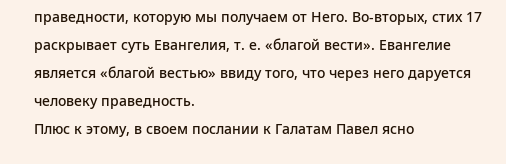праведности, которую мы получаем от Него. Во-вторых, стих 17 раскрывает суть Евангелия, т. е. «благой вести». Евангелие является «благой вестью» ввиду того, что через него даруется человеку праведность.
Плюс к этому, в своем послании к Галатам Павел ясно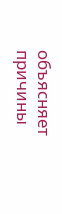объясняет причины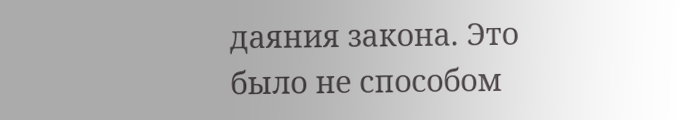даяния закона. Это было не способом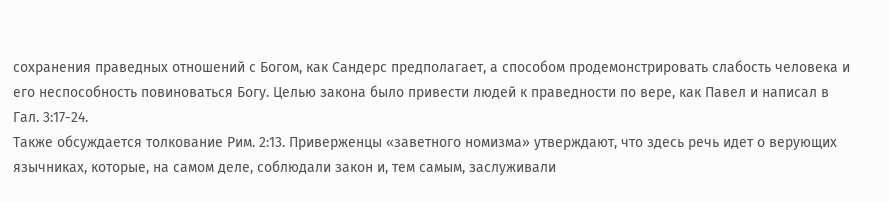сохранения праведных отношений с Богом, как Сандерс предполагает, а способом продемонстрировать слабость человека и его неспособность повиноваться Богу. Целью закона было привести людей к праведности по вере, как Павел и написал в Гал. 3:17-24.
Также обсуждается толкование Рим. 2:13. Приверженцы «заветного номизма» утверждают, что здесь речь идет о верующих язычниках, которые, на самом деле, соблюдали закон и, тем самым, заслуживали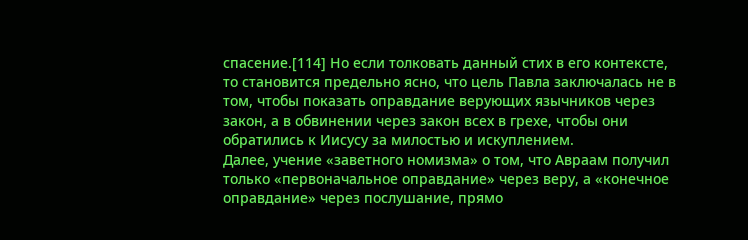спасение.[114] Но если толковать данный стих в его контексте, то становится предельно ясно, что цель Павла заключалась не в том, чтобы показать оправдание верующих язычников через закон, а в обвинении через закон всех в грехе, чтобы они обратились к Иисусу за милостью и искуплением.
Далее, учение «заветного номизма» о том, что Авраам получил только «первоначальное оправдание» через веру, а «конечное оправдание» через послушание, прямо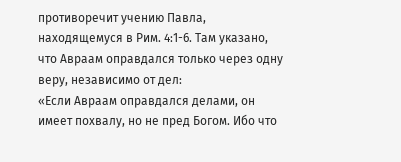противоречит учению Павла, находящемуся в Рим. 4:1-6. Там указано, что Авраам оправдался только через одну веру, независимо от дел:
«Если Авраам оправдался делами, он имеет похвалу, но не пред Богом. Ибо что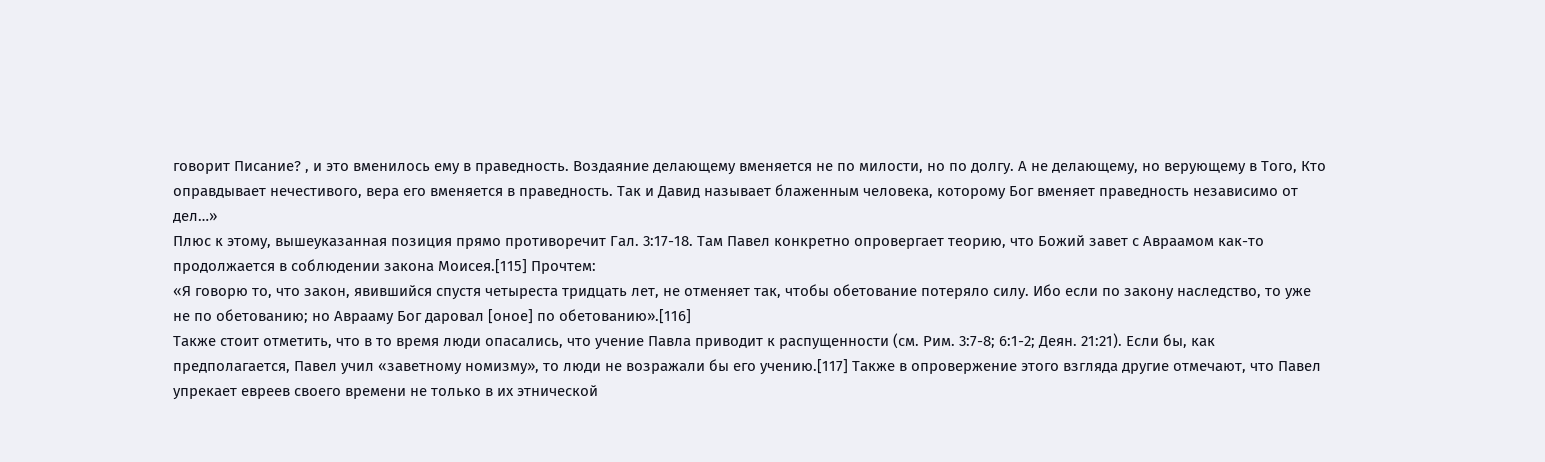говорит Писание? , и это вменилось ему в праведность. Воздаяние делающему вменяется не по милости, но по долгу. А не делающему, но верующему в Того, Кто оправдывает нечестивого, вера его вменяется в праведность. Так и Давид называет блаженным человека, которому Бог вменяет праведность независимо от дел…»
Плюс к этому, вышеуказанная позиция прямо противоречит Гал. 3:17-18. Там Павел конкретно опровергает теорию, что Божий завет с Авраамом как-то продолжается в соблюдении закона Моисея.[115] Прочтем:
«Я говорю то, что закон, явившийся спустя четыреста тридцать лет, не отменяет так, чтобы обетование потеряло силу. Ибо если по закону наследство, то уже не по обетованию; но Аврааму Бог даровал [оное] по обетованию».[116]
Также стоит отметить, что в то время люди опасались, что учение Павла приводит к распущенности (см. Рим. 3:7-8; 6:1-2; Деян. 21:21). Если бы, как предполагается, Павел учил «заветному номизму», то люди не возражали бы его учению.[117] Также в опровержение этого взгляда другие отмечают, что Павел упрекает евреев своего времени не только в их этнической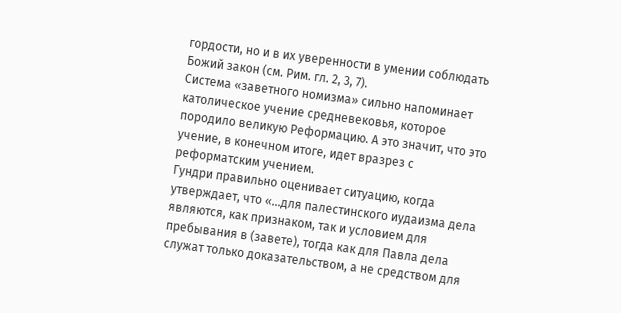гордости, но и в их уверенности в умении соблюдать Божий закон (см. Рим. гл. 2, 3, 7).
Система «заветного номизма» сильно напоминает католическое учение средневековья, которое породило великую Реформацию. А это значит, что это учение, в конечном итоге, идет вразрез с реформатским учением.
Гундри правильно оценивает ситуацию, когда утверждает, что «…для палестинского иудаизма дела являются, как признаком, так и условием для пребывания в (завете), тогда как для Павла дела служат только доказательством, а не средством для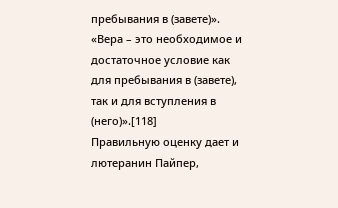пребывания в (завете)». «Вера – это необходимое и достаточное условие как для пребывания в (завете), так и для вступления в (него)».[118]
Правильную оценку дает и лютеранин Пайпер,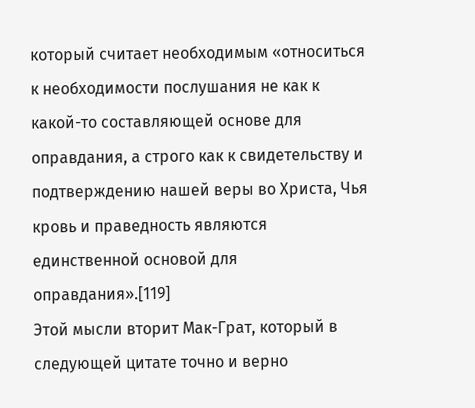который считает необходимым «относиться к необходимости послушания не как к какой-то составляющей основе для оправдания, а строго как к свидетельству и подтверждению нашей веры во Христа, Чья кровь и праведность являются единственной основой для оправдания».[119]
Этой мысли вторит Мак-Грат, который в следующей цитате точно и верно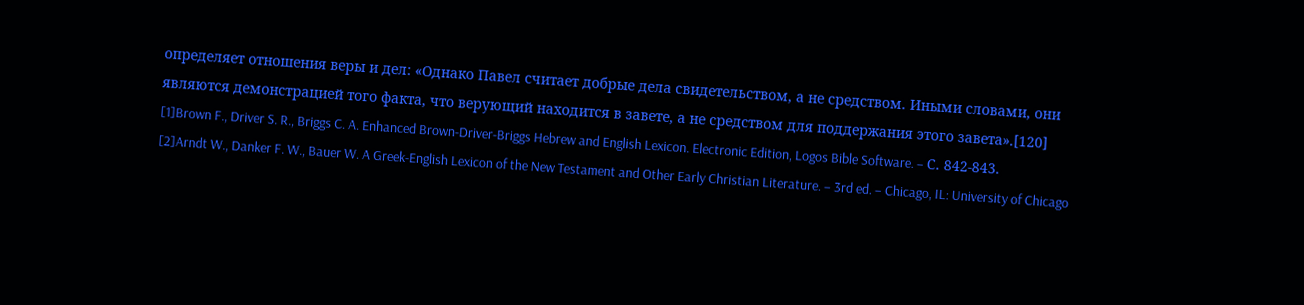определяет отношения веры и дел: «Однако Павел считает добрые дела свидетельством, а не средством. Иными словами, они являются демонстрацией того факта, что верующий находится в завете, а не средством для поддержания этого завета».[120]
[1]Brown F., Driver S. R., Briggs C. A. Enhanced Brown-Driver-Briggs Hebrew and English Lexicon. Electronic Edition, Logos Bible Software. – С. 842-843.
[2]Arndt W., Danker F. W., Bauer W. A Greek-English Lexicon of the New Testament and Other Early Christian Literature. – 3rd ed. – Chicago, IL: University of Chicago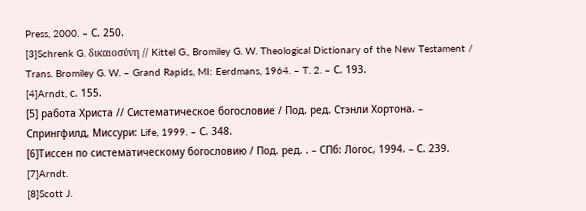Press, 2000. – С. 250.
[3]Schrenk G. δικαιοσύνη // Kittel G., Bromiley G. W. Theological Dictionary of the New Testament / Trans. Bromiley G. W. – Grand Rapids, MI: Eerdmans, 1964. – T. 2. – С. 193.
[4]Arndt, с. 155.
[5] работа Христа // Систематическое богословие / Под. ред. Стэнли Хортона. – Спрингфилд, Миссури: Life, 1999. – С. 348.
[6]Тиссен по систематическому богословию / Под. ред. . – СПб: Логос, 1994. – С. 239.
[7]Arndt.
[8]Scott J.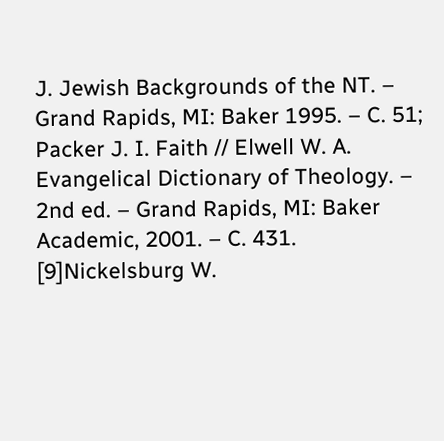J. Jewish Backgrounds of the NT. – Grand Rapids, MI: Baker 1995. – C. 51; Packer J. I. Faith // Elwell W. A. Evangelical Dictionary of Theology. – 2nd ed. – Grand Rapids, MI: Baker Academic, 2001. – C. 431.
[9]Nickelsburg W.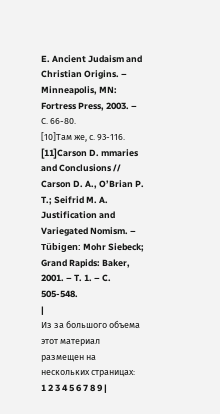E. Ancient Judaism and Christian Origins. – Minneapolis, MN: Fortress Press, 2003. – С. 66-80.
[10]Там же, с. 93-116.
[11]Carson D. mmaries and Conclusions // Carson D. A., O’Brian P. T.; Seifrid M. A. Justification and Variegated Nomism. – Tübigen: Mohr Siebeck; Grand Rapids: Baker, 2001. – T. 1. – C. 505-548.
|
Из за большого объема этот материал размещен на нескольких страницах:
1 2 3 4 5 6 7 8 9 |